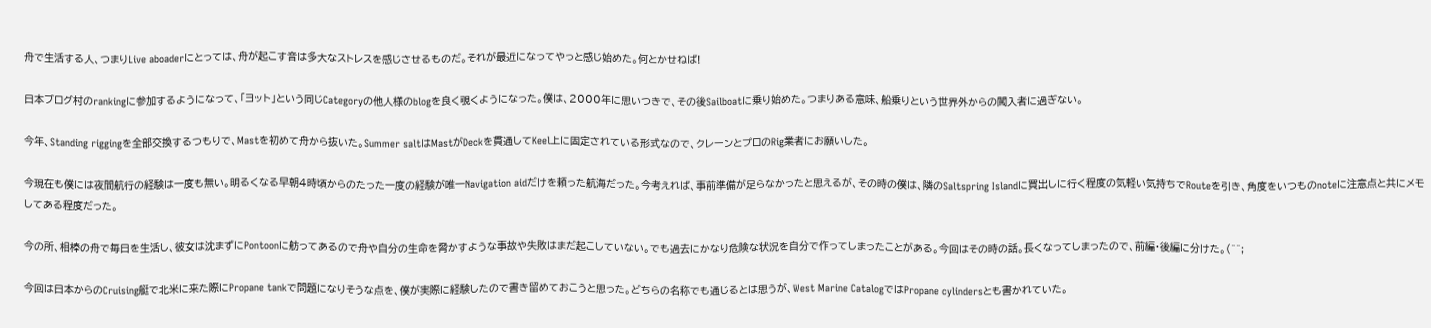舟で生活する人、つまりLive aboaderにとっては、舟が起こす音は多大なストレスを感じさせるものだ。それが最近になってやっと感じ始めた。何とかせねば!

日本ブログ村のrankingに参加するようになって、「ヨット」という同じCategoryの他人様のblogを良く覗くようになった。僕は、2000年に思いつきで、その後Sailboatに乗り始めた。つまりある意味、船乗りという世界外からの闖入者に過ぎない。

今年、Standing riggingを全部交換するつもりで、Mastを初めて舟から抜いた。Summer saltはMastがDeckを貫通してKeel上に固定されている形式なので、クレーンとプロのRig業者にお願いした。

今現在も僕には夜間航行の経験は一度も無い。明るくなる早朝4時頃からのたった一度の経験が唯一Navigation aidだけを頼った航海だった。今考えれば、事前準備が足らなかったと思えるが、その時の僕は、隣のSaltspring Islandに買出しに行く程度の気軽い気持ちでRouteを引き、角度をいつものnoteに注意点と共にメモしてある程度だった。

今の所、相棒の舟で毎日を生活し、彼女は沈まずにPontoonに舫ってあるので舟や自分の生命を脅かすような事故や失敗はまだ起こしていない。でも過去にかなり危険な状況を自分で作ってしまったことがある。今回はその時の話。長くなってしまったので、前編・後編に分けた。(^^;

今回は日本からのCruising艇で北米に来た際にPropane tankで問題になりそうな点を、僕が実際に経験したので書き留めておこうと思った。どちらの名称でも通じるとは思うが、West Marine CatalogではPropane cylindersとも書かれていた。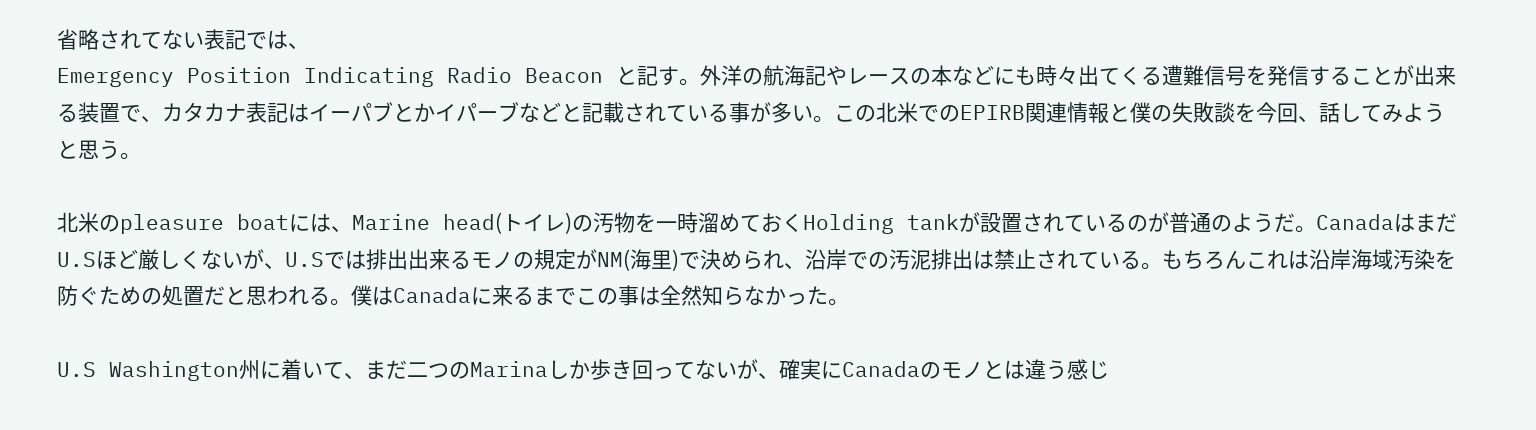省略されてない表記では、
Emergency Position Indicating Radio Beacon と記す。外洋の航海記やレースの本などにも時々出てくる遭難信号を発信することが出来る装置で、カタカナ表記はイーパブとかイパーブなどと記載されている事が多い。この北米でのEPIRB関連情報と僕の失敗談を今回、話してみようと思う。

北米のpleasure boatには、Marine head(トイレ)の汚物を一時溜めておくHolding tankが設置されているのが普通のようだ。CanadaはまだU.Sほど厳しくないが、U.Sでは排出出来るモノの規定がNM(海里)で決められ、沿岸での汚泥排出は禁止されている。もちろんこれは沿岸海域汚染を防ぐための処置だと思われる。僕はCanadaに来るまでこの事は全然知らなかった。

U.S Washington州に着いて、まだ二つのMarinaしか歩き回ってないが、確実にCanadaのモノとは違う感じ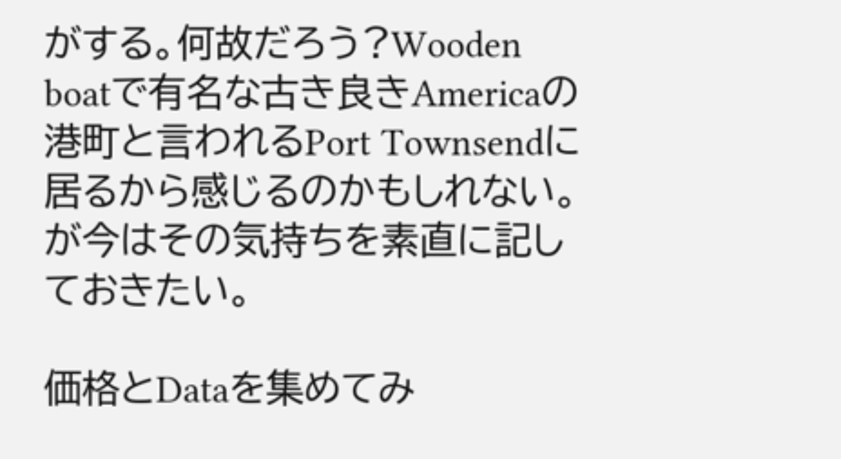がする。何故だろう?Wooden boatで有名な古き良きAmericaの港町と言われるPort Townsendに居るから感じるのかもしれない。が今はその気持ちを素直に記しておきたい。

価格とDataを集めてみ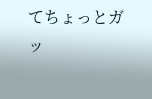てちょっとガッ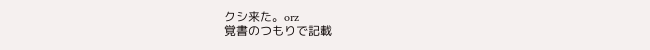クシ来た。orz
覚書のつもりで記載